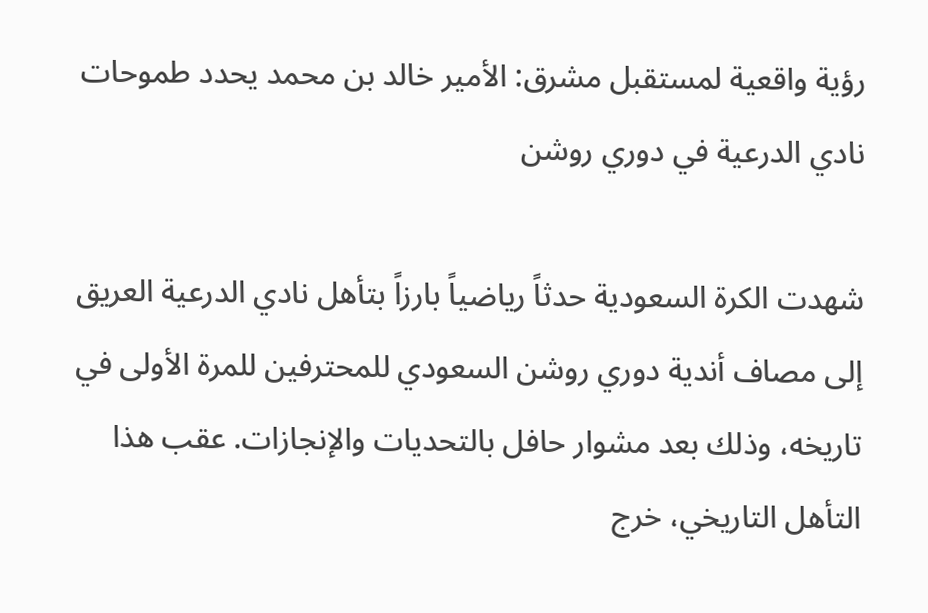رؤية واقعية لمستقبل مشرق: الأمير خالد بن محمد يحدد طموحات نادي الدرعية في دوري روشن

شهدت الكرة السعودية حدثاً رياضياً بارزاً بتأهل نادي الدرعية العريق إلى مصاف أندية دوري روشن السعودي للمحترفين للمرة الأولى في تاريخه، وذلك بعد مشوار حافل بالتحديات والإنجازات. عقب هذا التأهل التاريخي، خرج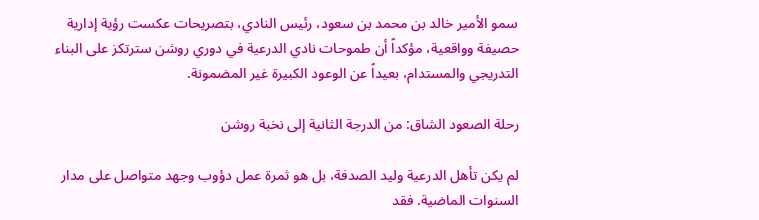سمو الأمير خالد بن محمد بن سعود، رئيس النادي، بتصريحات عكست رؤية إدارية حصيفة وواقعية، مؤكداً أن طموحات نادي الدرعية في دوري روشن سترتكز على البناء التدريجي والمستدام، بعيداً عن الوعود الكبيرة غير المضمونة.

رحلة الصعود الشاق: من الدرجة الثانية إلى نخبة روشن

لم يكن تأهل الدرعية وليد الصدفة، بل هو ثمرة عمل دؤوب وجهد متواصل على مدار السنوات الماضية. فقد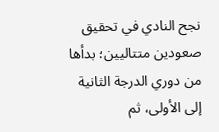نجح النادي في تحقيق صعودين متتاليين؛ بدأها من دوري الدرجة الثانية إلى الأولى، ثم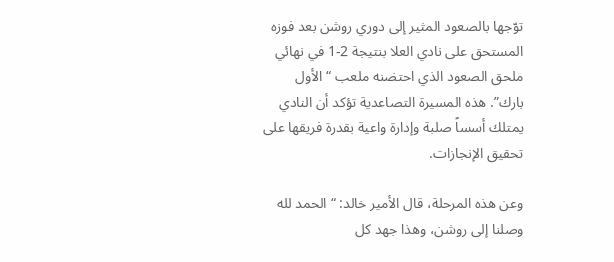توّجها بالصعود المثير إلى دوري روشن بعد فوزه المستحق على نادي العلا بنتيجة 2-1 في نهائي ملحق الصعود الذي احتضنه ملعب “الأول بارك”. هذه المسيرة التصاعدية تؤكد أن النادي يمتلك أسساً صلبة وإدارة واعية بقدرة فريقها على تحقيق الإنجازات.

وعن هذه المرحلة، قال الأمير خالد: “الحمد لله وصلنا إلى روشن، وهذا جهد كل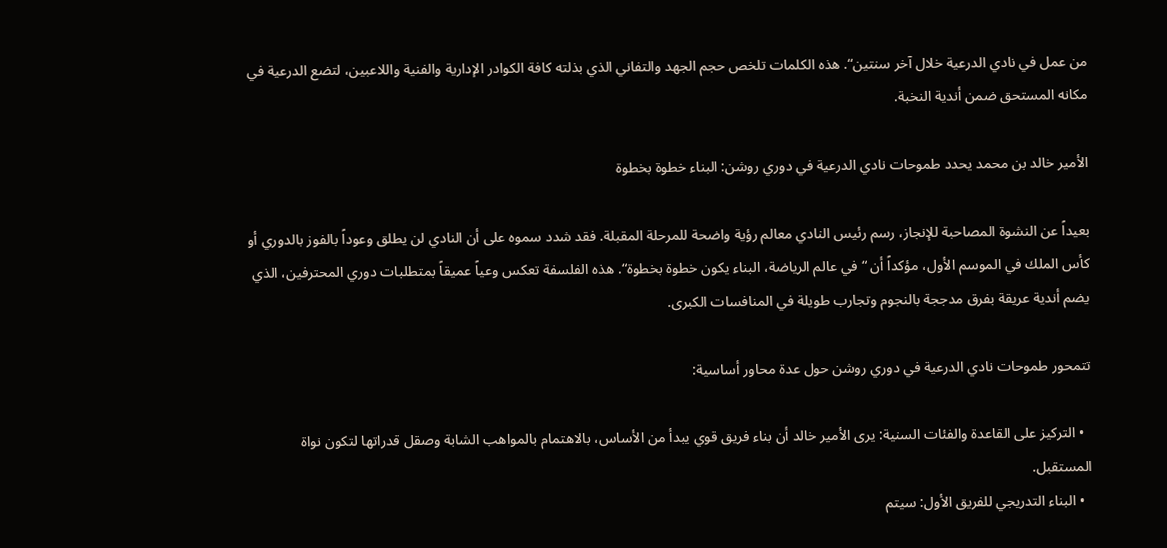من عمل في نادي الدرعية خلال آخر سنتين“. هذه الكلمات تلخص حجم الجهد والتفاني الذي بذلته كافة الكوادر الإدارية والفنية واللاعبين، لتضع الدرعية في مكانه المستحق ضمن أندية النخبة.

الأمير خالد بن محمد يحدد طموحات نادي الدرعية في دوري روشن: البناء خطوة بخطوة

بعيداً عن النشوة المصاحبة للإنجاز، رسم رئيس النادي معالم رؤية واضحة للمرحلة المقبلة. فقد شدد سموه على أن النادي لن يطلق وعوداً بالفوز بالدوري أو كأس الملك في الموسم الأول، مؤكداً أن “في عالم الرياضة، البناء يكون خطوة بخطوة“. هذه الفلسفة تعكس وعياً عميقاً بمتطلبات دوري المحترفين، الذي يضم أندية عريقة بفرق مدججة بالنجوم وتجارب طويلة في المنافسات الكبرى.

تتمحور طموحات نادي الدرعية في دوري روشن حول عدة محاور أساسية:

  • التركيز على القاعدة والفئات السنية: يرى الأمير خالد أن بناء فريق قوي يبدأ من الأساس، بالاهتمام بالمواهب الشابة وصقل قدراتها لتكون نواة المستقبل.
  • البناء التدريجي للفريق الأول: سيتم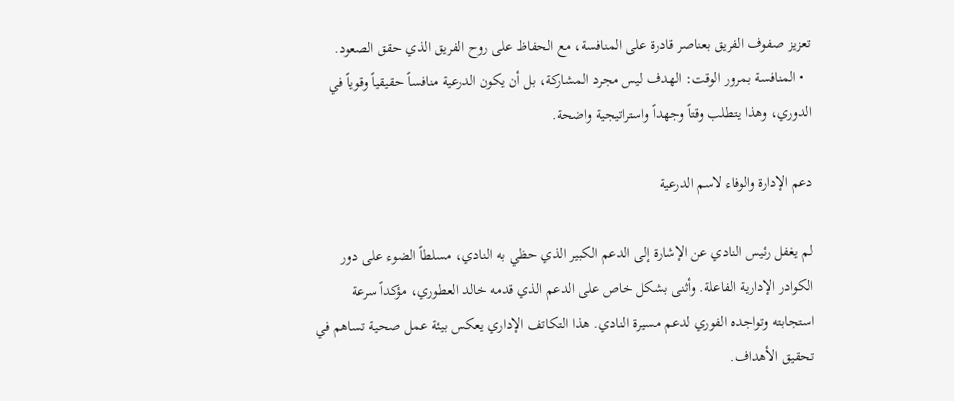تعزيز صفوف الفريق بعناصر قادرة على المنافسة، مع الحفاظ على روح الفريق الذي حقق الصعود.
  • المنافسة بمرور الوقت: الهدف ليس مجرد المشاركة، بل أن يكون الدرعية منافساً حقيقياً وقوياً في الدوري، وهذا يتطلب وقتاً وجهداً واستراتيجية واضحة.

دعم الإدارة والوفاء لاسم الدرعية

لم يغفل رئيس النادي عن الإشارة إلى الدعم الكبير الذي حظي به النادي، مسلطاً الضوء على دور الكوادر الإدارية الفاعلة. وأثنى بشكل خاص على الدعم الذي قدمه خالد العطوري، مؤكداً سرعة استجابته وتواجده الفوري لدعم مسيرة النادي. هذا التكاتف الإداري يعكس بيئة عمل صحية تساهم في تحقيق الأهداف.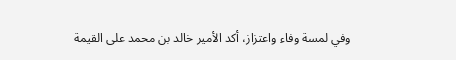وفي لمسة وفاء واعتزاز، أكد الأمير خالد بن محمد على القيمة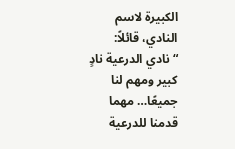الكبيرة لاسم النادي، قائلاً: “نادي الدرعية نادٍ كبير ومهم لنا جميعًا… مهما قدمنا للدرعية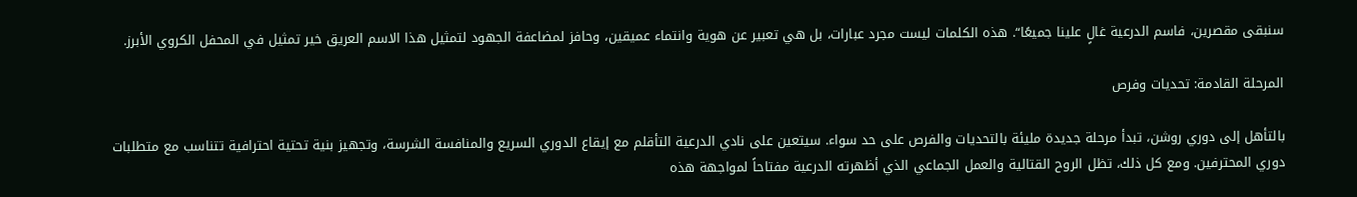سنبقى مقصرين، فاسم الدرعية غالٍ علينا جميعًا“. هذه الكلمات ليست مجرد عبارات، بل هي تعبير عن هوية وانتماء عميقين، وحافز لمضاعفة الجهود لتمثيل هذا الاسم العريق خير تمثيل في المحفل الكروي الأبرز.

المرحلة القادمة: تحديات وفرص

بالتأهل إلى دوري روشن، تبدأ مرحلة جديدة مليئة بالتحديات والفرص على حد سواء. سيتعين على نادي الدرعية التأقلم مع إيقاع الدوري السريع والمنافسة الشرسة، وتجهيز بنية تحتية احترافية تتناسب مع متطلبات دوري المحترفين. ومع كل ذلك، تظل الروح القتالية والعمل الجماعي الذي أظهرته الدرعية مفتاحاً لمواجهة هذه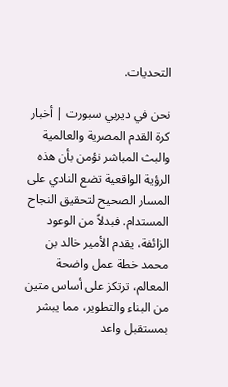التحديات.

نحن في ديربي سبورت | أخبار كرة القدم المصرية والعالمية والبث المباشر نؤمن بأن هذه الرؤية الواقعية تضع النادي على المسار الصحيح لتحقيق النجاح المستدام. فبدلاً من الوعود الزائفة، يقدم الأمير خالد بن محمد خطة عمل واضحة المعالم، ترتكز على أساس متين من البناء والتطوير، مما يبشر بمستقبل واعد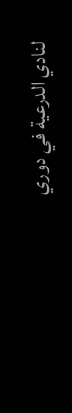لنادي الدرعية في دوري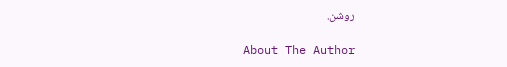روشن.

About The Author